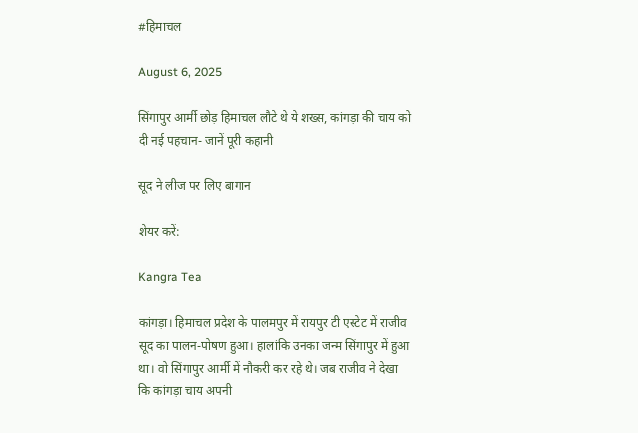#हिमाचल

August 6, 2025

सिंगापुर आर्मी छोड़ हिमाचल लौटे थे ये शख्स, कांगड़ा की चाय को दी नई पहचान- जानें पूरी कहानी

सूद ने लीज पर लिए बागान

शेयर करें:

Kangra Tea

कांगड़ा। हिमाचल प्रदेश के पालमपुर में रायपुर टी एस्टेट में राजीव सूद का पालन-पोषण हुआ। हालांकि उनका जन्म सिंगापुर में हुआ था। वो सिंगापुर आर्मी में नौकरी कर रहे थे। जब राजीव ने देखा कि कांगड़ा चाय अपनी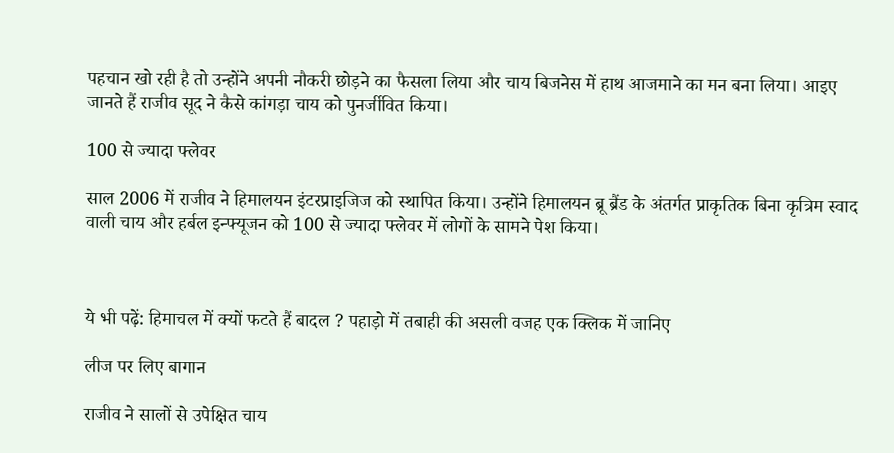पहचान खो रही है तो उन्होंने अपनी नौकरी छोड़ने का फैसला लिया और चाय बिजनेस में हाथ आजमाने का मन बना लिया। आइए जानते हैं राजीव सूद ने कैसे कांगड़ा चाय को पुनर्जीवित किया।

100 से ज्यादा फ्लेवर

साल 2006 में राजीव ने हिमालयन इंटरप्राइजिज को स्थापित किया। उन्होंने हिमालयन ब्रू ब्रैंड के अंतर्गत प्राकृतिक बिना कृत्रिम स्वाद वाली चाय और हर्बल इन्फ्यूजन को 100 से ज्यादा फ्लेवर में लोगों के सामने पेश किया।



ये भी पढ़ें: हिमाचल में क्यों फटते हैं बादल ? पहाड़ो में तबाही की असली वजह एक क्लिक में जानिए

लीज पर लिए बागान

राजीव ने सालों से उपेक्षित चाय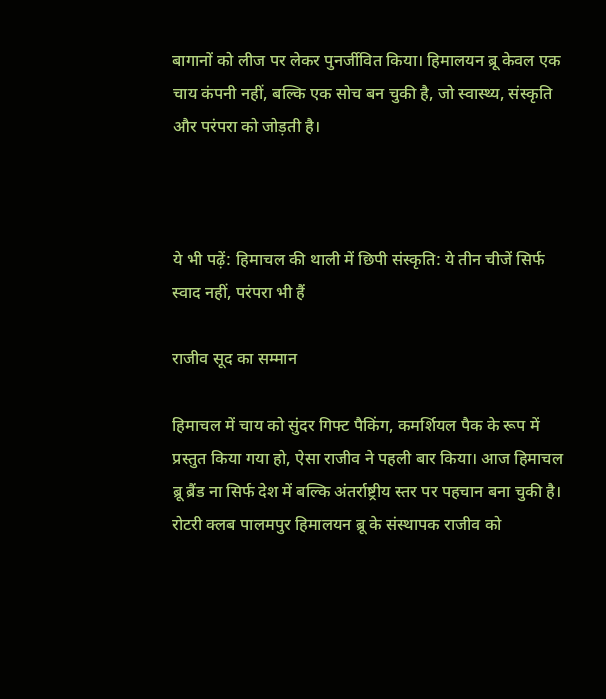बागानों को लीज पर लेकर पुनर्जीवित किया। हिमालयन ब्रू केवल एक चाय कंपनी नहीं, बल्कि एक सोच बन चुकी है, जो स्वास्थ्य, संस्कृति और परंपरा को जोड़ती है।



ये भी पढ़ें: हिमाचल की थाली में छिपी संस्कृति: ये तीन चीजें सिर्फ स्वाद नहीं, परंपरा भी हैं

राजीव सूद का सम्मान

हिमाचल में चाय को सुंदर गिफ्ट पैकिंग, कमर्शियल पैक के रूप में प्रस्तुत किया गया हो, ऐसा राजीव ने पहली बार किया। आज हिमाचल ब्रू ब्रैंड ना सिर्फ देश में बल्कि अंतर्राष्ट्रीय स्तर पर पहचान बना चुकी है। रोटरी क्लब पालमपुर हिमालयन ब्रू के संस्थापक राजीव को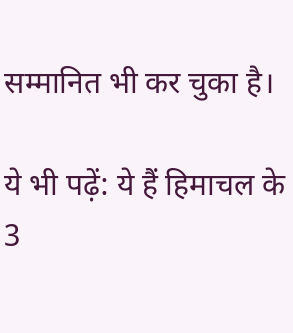सम्मानित भी कर चुका है।

ये भी पढ़ें: ये हैं हिमाचल के 3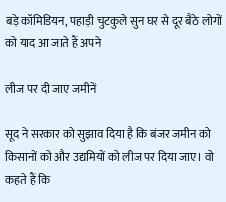बड़े कॉमिडियन, पहाड़ी चुटकुले सुन घर से दूर बैठे लोगों को याद आ जाते हैं अपने

लीज पर दी जाए जमीनें

सूद ने सरकार को सुझाव दिया है कि बंजर जमीन को किसानों को और उद्यमियों को लीज पर दिया जाए। वो कहते हैं कि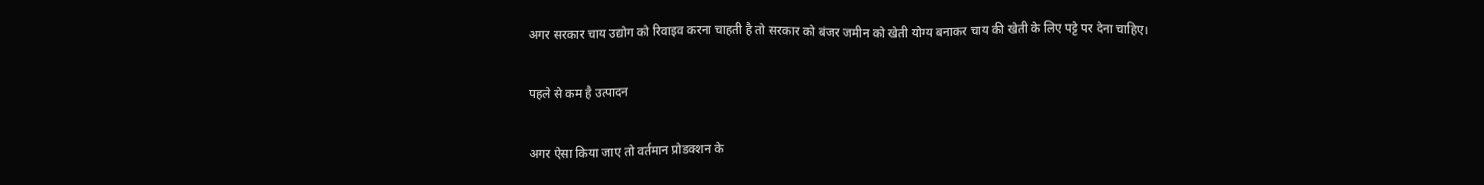अगर सरकार चाय उद्योग को रिवाइव करना चाहती है तो सरकार को बंजर जमीन को खेती योग्य बनाकर चाय की खेती के लिए पट्टे पर देना चाहिए।

पहले से कम है उत्पादन

अगर ऐसा किया जाए तो वर्तमान प्रोडक्शन के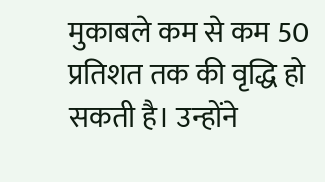मुकाबले कम से कम 50 प्रतिशत तक की वृद्धि हो सकती है। उन्होंने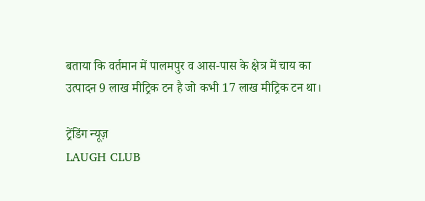बताया कि वर्तमान में पालमपुर व आस-पास के क्षेत्र में चाय का उत्पादन 9 लाख मीट्रिक टन है जो कभी 17 लाख मीट्रिक टन था।

ट्रेंडिंग न्यूज़
LAUGH CLUB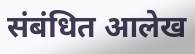संबंधित आलेख